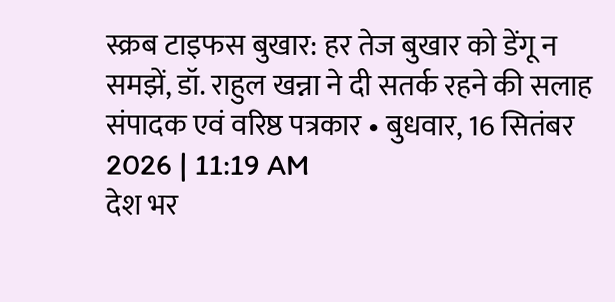स्क्रब टाइफस बुखार: हर तेज बुखार को डेंगू न समझें, डॉ. राहुल खन्ना ने दी सतर्क रहने की सलाह
संपादक एवं वरिष्ठ पत्रकार • बुधवार, 16 सितंबर 2026 | 11:19 AM
देश भर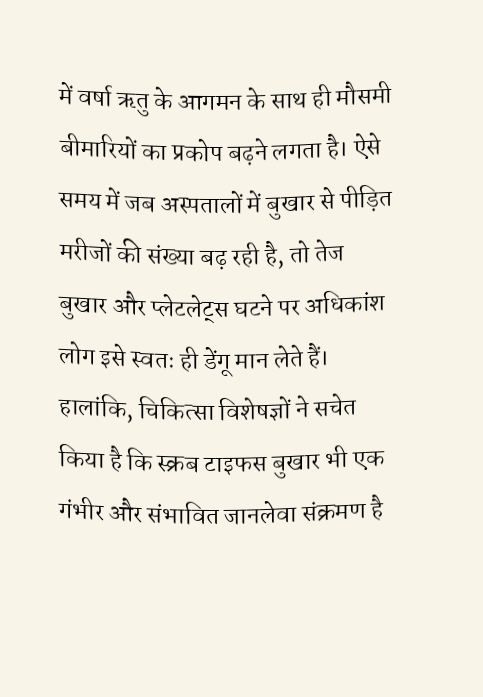में वर्षा ऋतु के आगमन के साथ ही मौसमी बीमारियों का प्रकोप बढ़ने लगता है। ऐसे समय में जब अस्पतालों में बुखार से पीड़ित मरीजों की संख्या बढ़ रही है, तो तेज बुखार और प्लेटलेट्स घटने पर अधिकांश लोग इसे स्वतः ही डेंगू मान लेते हैं। हालांकि, चिकित्सा विशेषज्ञों ने सचेत किया है कि स्क्रब टाइफस बुखार भी एक गंभीर और संभावित जानलेवा संक्रमण है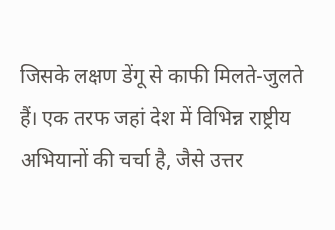जिसके लक्षण डेंगू से काफी मिलते-जुलते हैं। एक तरफ जहां देश में विभिन्न राष्ट्रीय अभियानों की चर्चा है, जैसे उत्तर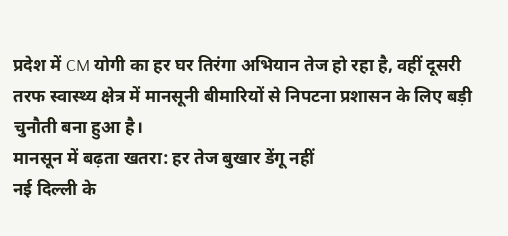प्रदेश में CM योगी का हर घर तिरंगा अभियान तेज हो रहा है, वहीं दूसरी तरफ स्वास्थ्य क्षेत्र में मानसूनी बीमारियों से निपटना प्रशासन के लिए बड़ी चुनौती बना हुआ है।
मानसून में बढ़ता खतरा: हर तेज बुखार डेंगू नहीं
नई दिल्ली के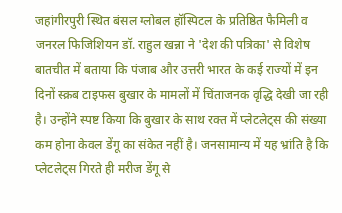जहांगीरपुरी स्थित बंसल ग्लोबल हॉस्पिटल के प्रतिष्ठित फैमिली व जनरल फिजिशियन डॉ. राहुल खन्ना ने 'देश की पत्रिका' से विशेष बातचीत में बताया कि पंजाब और उत्तरी भारत के कई राज्यों में इन दिनों स्क्रब टाइफस बुखार के मामलों में चिंताजनक वृद्धि देखी जा रही है। उन्होंने स्पष्ट किया कि बुखार के साथ रक्त में प्लेटलेट्स की संख्या कम होना केवल डेंगू का संकेत नहीं है। जनसामान्य में यह भ्रांति है कि प्लेटलेट्स गिरते ही मरीज डेंगू से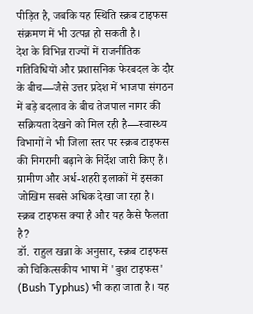पीड़ित है, जबकि यह स्थिति स्क्रब टाइफस संक्रमण में भी उत्पन्न हो सकती है।
देश के विभिन्न राज्यों में राजनीतिक गतिविधियों और प्रशासनिक फेरबदल के दौर के बीच—जैसे उत्तर प्रदेश में भाजपा संगठन में बड़े बदलाव के बीच तेजपाल नागर की सक्रियता देखने को मिल रही है—स्वास्थ्य विभागों ने भी जिला स्तर पर स्क्रब टाइफस की निगरानी बढ़ाने के निर्देश जारी किए हैं। ग्रामीण और अर्ध-शहरी इलाकों में इसका जोखिम सबसे अधिक देखा जा रहा है।
स्क्रब टाइफस क्या है और यह कैसे फैलता है?
डॉ. राहुल खन्ना के अनुसार, स्क्रब टाइफस को चिकित्सकीय भाषा में 'बुश टाइफस' (Bush Typhus) भी कहा जाता है। यह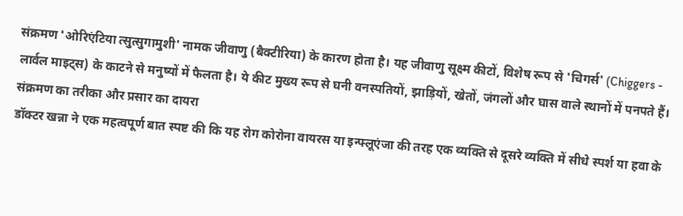संक्रमण 'ओरिएंटिया त्सुत्सुगामुशी' नामक जीवाणु (बैक्टीरिया) के कारण होता है। यह जीवाणु सूक्ष्म कीटों, विशेष रूप से 'चिगर्स' (Chiggers - लार्वल माइट्स) के काटने से मनुष्यों में फैलता है। ये कीट मुख्य रूप से घनी वनस्पतियों, झाड़ियों, खेतों, जंगलों और घास वाले स्थानों में पनपते हैं।
संक्रमण का तरीका और प्रसार का दायरा
डॉक्टर खन्ना ने एक महत्वपूर्ण बात स्पष्ट की कि यह रोग कोरोना वायरस या इन्फ्लूएंजा की तरह एक व्यक्ति से दूसरे व्यक्ति में सीधे स्पर्श या हवा के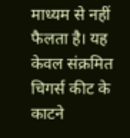माध्यम से नहीं फैलता है। यह केवल संक्रमित चिगर्स कीट के काटने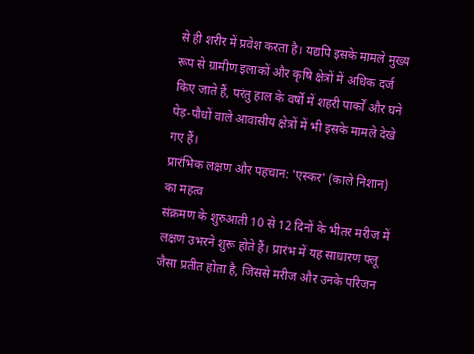से ही शरीर में प्रवेश करता है। यद्यपि इसके मामले मुख्य रूप से ग्रामीण इलाकों और कृषि क्षेत्रों में अधिक दर्ज किए जाते हैं, परंतु हाल के वर्षों में शहरी पार्कों और घने पेड़-पौधों वाले आवासीय क्षेत्रों में भी इसके मामले देखे गए हैं।
प्रारंभिक लक्षण और पहचान: 'एस्कर' (काले निशान) का महत्व
संक्रमण के शुरुआती 10 से 12 दिनों के भीतर मरीज में लक्षण उभरने शुरू होते हैं। प्रारंभ में यह साधारण फ्लू जैसा प्रतीत होता है, जिससे मरीज और उनके परिजन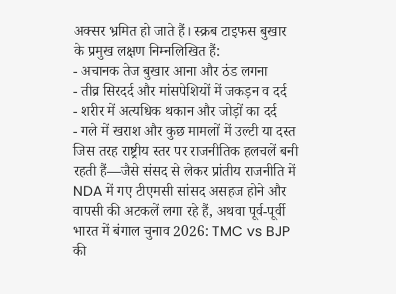अक्सर भ्रमित हो जाते हैं। स्क्रब टाइफस बुखार के प्रमुख लक्षण निम्नलिखित हैं:
- अचानक तेज बुखार आना और ठंड लगना
- तीव्र सिरदर्द और मांसपेशियों में जकड़न व दर्द
- शरीर में अत्यधिक थकान और जोड़ों का दर्द
- गले में खराश और कुछ मामलों में उल्टी या दस्त
जिस तरह राष्ट्रीय स्तर पर राजनीतिक हलचलें बनी रहती हैं—जैसे संसद से लेकर प्रांतीय राजनीति में NDA में गए टीएमसी सांसद असहज होने और वापसी की अटकलें लगा रहे हैं, अथवा पूर्व-पूर्वी भारत में बंगाल चुनाव 2026: TMC vs BJP की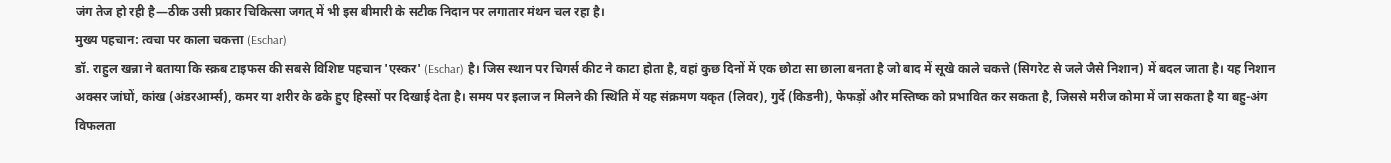जंग तेज हो रही है—ठीक उसी प्रकार चिकित्सा जगत् में भी इस बीमारी के सटीक निदान पर लगातार मंथन चल रहा है।
मुख्य पहचान: त्वचा पर काला चकत्ता (Eschar)
डॉ. राहुल खन्ना ने बताया कि स्क्रब टाइफस की सबसे विशिष्ट पहचान 'एस्कर' (Eschar) है। जिस स्थान पर चिगर्स कीट ने काटा होता है, वहां कुछ दिनों में एक छोटा सा छाला बनता है जो बाद में सूखे काले चकत्ते (सिगरेट से जले जैसे निशान) में बदल जाता है। यह निशान अक्सर जांघों, कांख (अंडरआर्म्स), कमर या शरीर के ढके हुए हिस्सों पर दिखाई देता है। समय पर इलाज न मिलने की स्थिति में यह संक्रमण यकृत (लिवर), गुर्दे (किडनी), फेफड़ों और मस्तिष्क को प्रभावित कर सकता है, जिससे मरीज कोमा में जा सकता है या बहु-अंग विफलता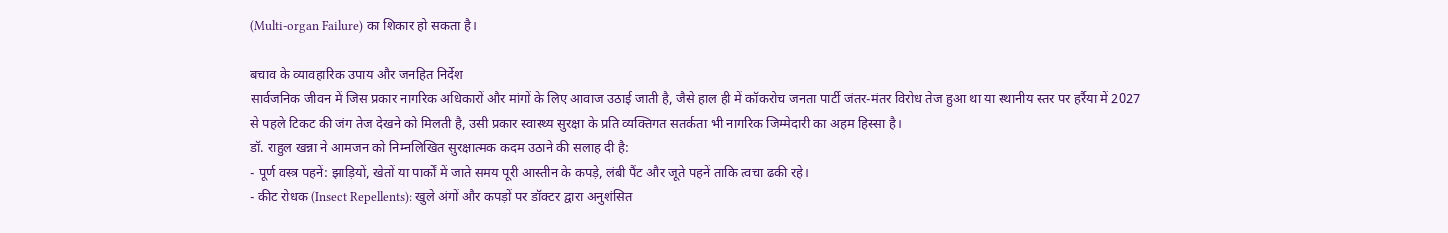(Multi-organ Failure) का शिकार हो सकता है।

बचाव के व्यावहारिक उपाय और जनहित निर्देश
सार्वजनिक जीवन में जिस प्रकार नागरिक अधिकारों और मांगों के लिए आवाज उठाई जाती है, जैसे हाल ही में कॉकरोच जनता पार्टी जंतर-मंतर विरोध तेज हुआ था या स्थानीय स्तर पर हर्रैया में 2027 से पहले टिकट की जंग तेज देखने को मिलती है, उसी प्रकार स्वास्थ्य सुरक्षा के प्रति व्यक्तिगत सतर्कता भी नागरिक जिम्मेदारी का अहम हिस्सा है।
डॉ. राहुल खन्ना ने आमजन को निम्नलिखित सुरक्षात्मक कदम उठाने की सलाह दी है:
- पूर्ण वस्त्र पहनें: झाड़ियों, खेतों या पार्कों में जाते समय पूरी आस्तीन के कपड़े, लंबी पैंट और जूते पहनें ताकि त्वचा ढकी रहे।
- कीट रोधक (Insect Repellents): खुले अंगों और कपड़ों पर डॉक्टर द्वारा अनुशंसित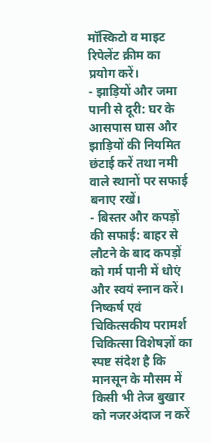मॉस्किटो व माइट रिपेलेंट क्रीम का प्रयोग करें।
- झाड़ियों और जमा पानी से दूरी: घर के आसपास घास और झाड़ियों की नियमित छंटाई करें तथा नमी वाले स्थानों पर सफाई बनाए रखें।
- बिस्तर और कपड़ों की सफाई: बाहर से लौटने के बाद कपड़ों को गर्म पानी में धोएं और स्वयं स्नान करें।
निष्कर्ष एवं चिकित्सकीय परामर्श
चिकित्सा विशेषज्ञों का स्पष्ट संदेश है कि मानसून के मौसम में किसी भी तेज बुखार को नजरअंदाज न करें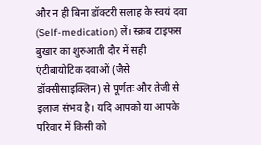और न ही बिना डॉक्टरी सलाह के स्वयं दवा (Self-medication) लें। स्क्रब टाइफस बुखार का शुरुआती दौर में सही एंटीबायोटिक दवाओं (जैसे डॉक्सीसाइक्लिन) से पूर्णतः और तेजी से इलाज संभव है। यदि आपको या आपके परिवार में किसी को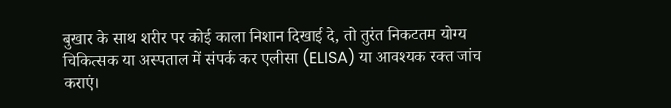बुखार के साथ शरीर पर कोई काला निशान दिखाई दे, तो तुरंत निकटतम योग्य चिकित्सक या अस्पताल में संपर्क कर एलीसा (ELISA) या आवश्यक रक्त जांच कराएं।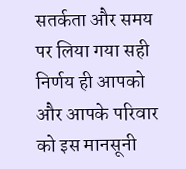सतर्कता और समय पर लिया गया सही निर्णय ही आपको और आपके परिवार को इस मानसूनी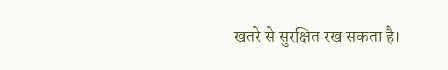खतरे से सुरक्षित रख सकता है।